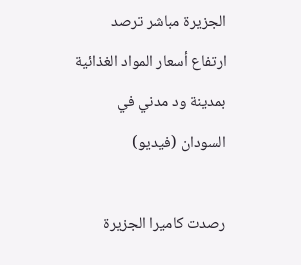الجزيرة مباشر ترصد ارتفاع أسعار المواد الغذائية بمدينة ود مدني في السودان (فيديو)

رصدت كاميرا الجزيرة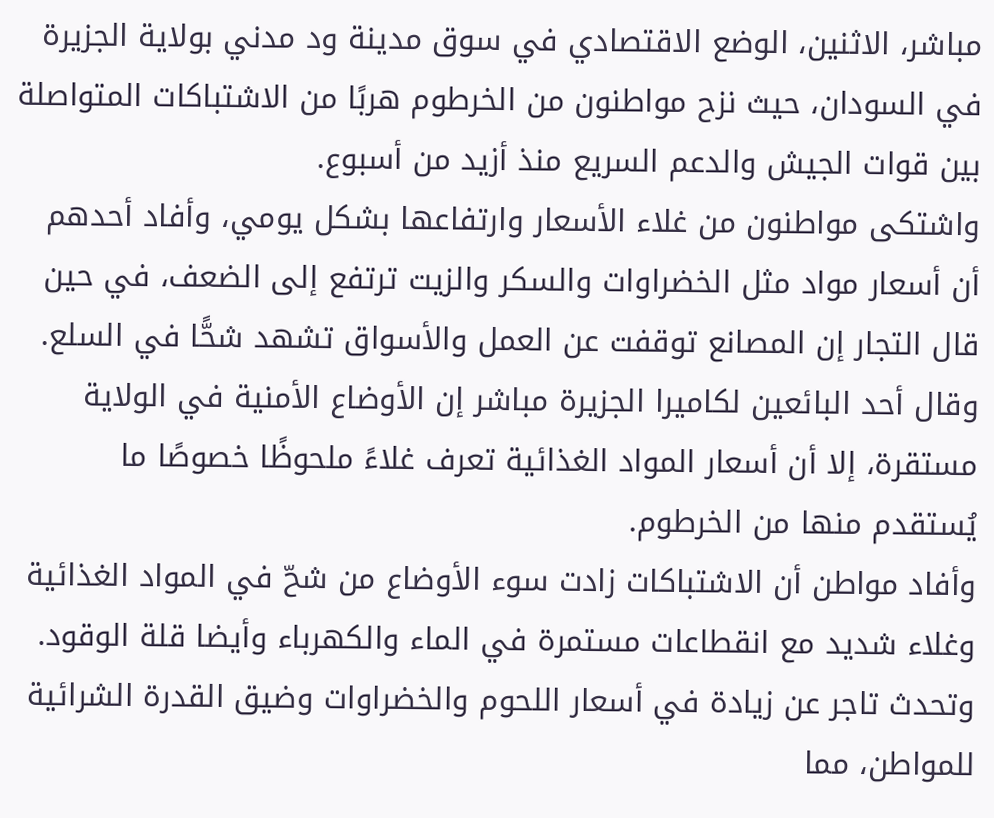مباشر، الاثنين، الوضع الاقتصادي في سوق مدينة ود مدني بولاية الجزيرة في السودان، حيث نزح مواطنون من الخرطوم هربًا من الاشتباكات المتواصلة بين قوات الجيش والدعم السريع منذ أزيد من أسبوع.
واشتكى مواطنون من غلاء الأسعار وارتفاعها بشكل يومي، وأفاد أحدهم أن أسعار مواد مثل الخضراوات والسكر والزيت ترتفع إلى الضعف، في حين قال التجار إن المصانع توقفت عن العمل والأسواق تشهد شحًّا في السلع.
وقال أحد البائعين لكاميرا الجزيرة مباشر إن الأوضاع الأمنية في الولاية مستقرة، إلا أن أسعار المواد الغذائية تعرف غلاءً ملحوظًا خصوصًا ما يُستقدم منها من الخرطوم.
وأفاد مواطن أن الاشتباكات زادت سوء الأوضاع من شحّ في المواد الغذائية وغلاء شديد مع انقطاعات مستمرة في الماء والكهرباء وأيضا قلة الوقود.
وتحدث تاجر عن زيادة في أسعار اللحوم والخضراوات وضيق القدرة الشرائية للمواطن، مما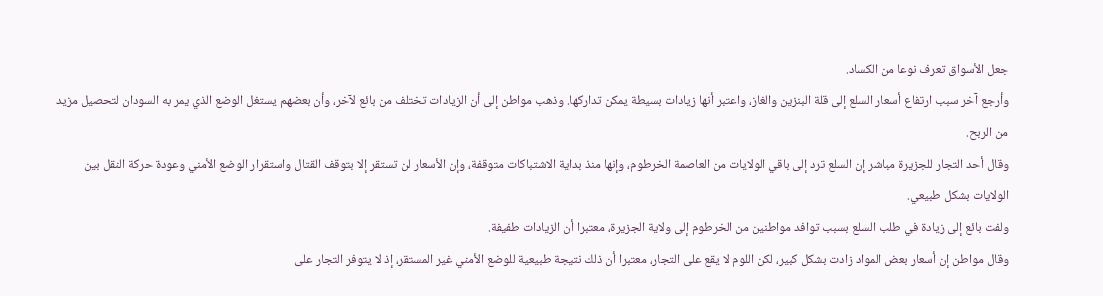جعل الأسواق تعرف نوعا من الكساد.
وأرجع آخر سبب ارتفاع أسعار السلع إلى قلة البنزين والغاز، واعتبر أنها زيادات بسيطة يمكن تداركها. وذهب مواطن إلى أن الزيادات تختلف من بائع لآخر، وأن بعضهم يستغل الوضع الذي يمر به السودان لتحصيل مزيد من الربح.
وقال أحد التجار للجزيرة مباشر إن السلع ترد إلى باقي الولايات من العاصمة الخرطوم، وإنها منذ بداية الاشتباكات متوقفة، وإن الأسعار لن تستقر إلا بتوقف القتال واستقرار الوضع الأمني وعودة حركة النقل بين الولايات بشكل طبيعي.
ولفت بائع إلى زيادة في طلب السلع بسبب توافد مواطنين من الخرطوم إلى ولاية الجزيرة، معتبرا أن الزيادات طفيفة.
وقال مواطن إن أسعار بعض المواد زادت بشكل كبير، لكن اللوم لا يقع على التجار، معتبرا أن ذلك نتيجة طبيعية للوضع الأمني غير المستقر، إذ لا يتوفر التجار على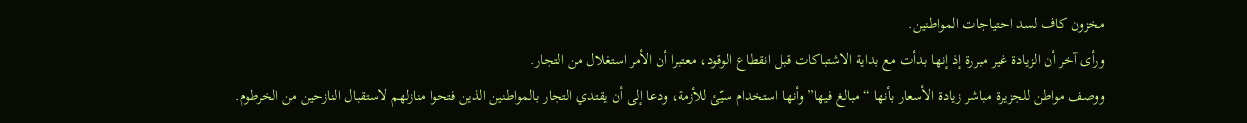مخزون كاف لسد احتياجات المواطنين.
ورأى آخر أن الزيادة غير مبررة إذ إنها بدأت مع بداية الاشتباكات قبل انقطاع الوقود، معتبرا أن الأمر استغلال من التجار.
ووصف مواطن للجزيرة مباشر زيادة الأسعار بأنها “مبالغ فيها” وأنها استخدام سيّئ للأزمة، ودعا إلى أن يقتدي التجار بالمواطنين الذين فتحوا منازلهم لاستقبال النازحين من الخرطوم.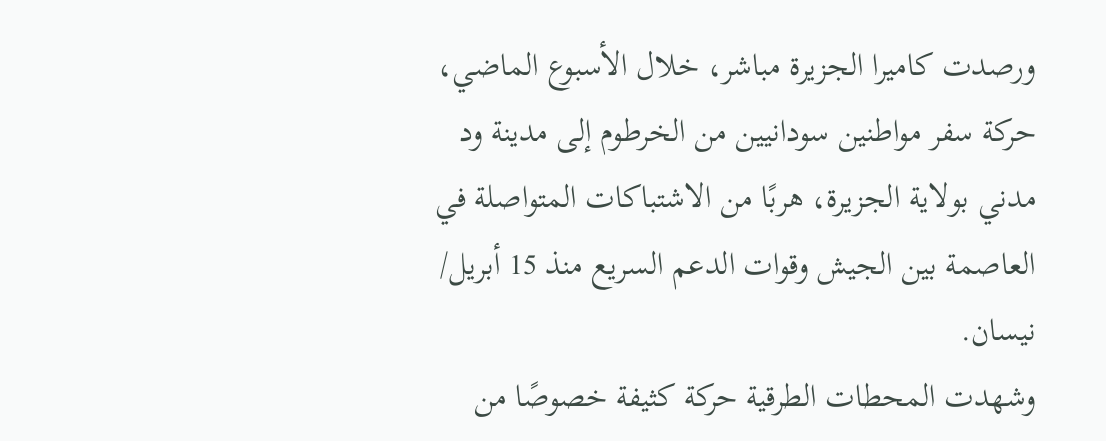ورصدت كاميرا الجزيرة مباشر، خلال الأسبوع الماضي، حركة سفر مواطنين سودانيين من الخرطوم إلى مدينة ود مدني بولاية الجزيرة، هربًا من الاشتباكات المتواصلة في العاصمة بين الجيش وقوات الدعم السريع منذ 15 أبريل/ نيسان.
وشهدت المحطات الطرقية حركة كثيفة خصوصًا من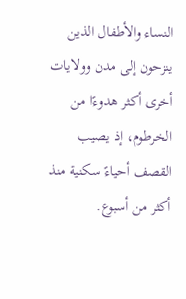النساء والأطفال الذين ينزحون إلى مدن وولايات أخرى أكثر هدوءًا من الخرطوم، إذ يصيب القصف أحياءً سكنية منذ أكثر من أسبوع.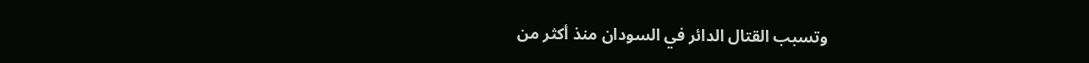وتسبب القتال الدائر في السودان منذ أكثر من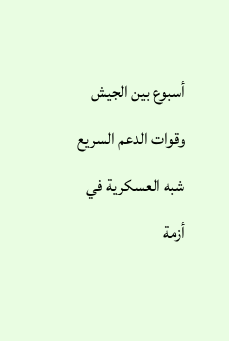أسبوع بين الجيش وقوات الدعم السريع شبه العسكرية في أزمة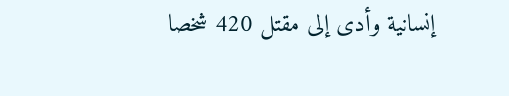إنسانية وأدى إلى مقتل 420 شخصا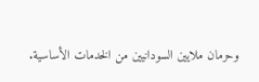وحرمان ملايين السودانيين من الخدمات الأساسية.